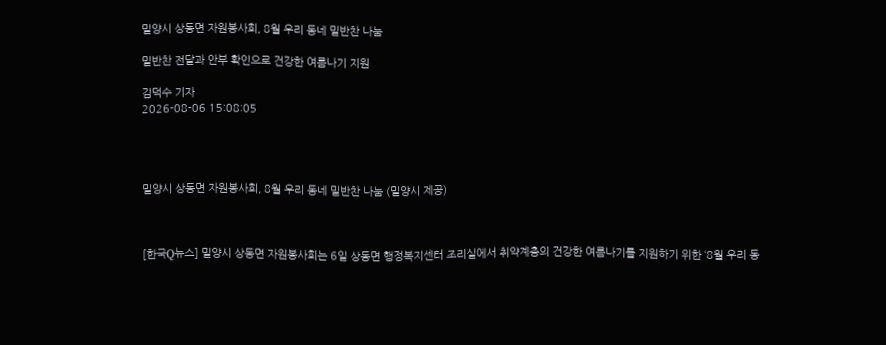밀양시 상동면 자원봉사회, 8월 우리 동네 밑반찬 나눔

밑반찬 전달과 안부 확인으로 건강한 여름나기 지원

김덕수 기자
2026-08-06 15:08:05




밀양시 상동면 자원봉사회, 8월 우리 동네 밑반찬 나눔 (밀양시 제공)



[한국Q뉴스] 밀양시 상동면 자원봉사회는 6일 상동면 행정복지센터 조리실에서 취약계층의 건강한 여름나기를 지원하기 위한 ‘8월 우리 동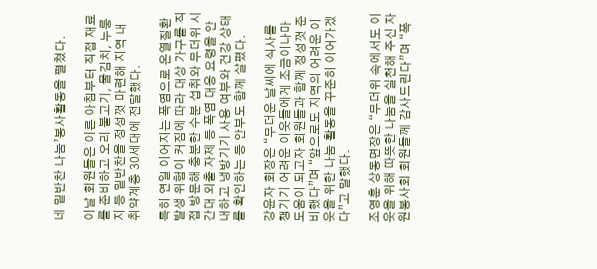네 밑반찬 나눔’봉사활동을 펼쳤다.

이날 회원들은 이른 아침부터 직접 재료를 준비하고 오리 불고기, 물김치, 누룽지 등 밑반찬을 정성껏 마련해 지역 내 취약계층 30세대에 전달했다.

특히 연일 이어지는 폭염으로 온열질환 발생 위험이 커짐에 따라 대상 가구를 직접 방문해 충분한 수분 섭취와 무더위 시간대 외출 자제 등 폭염 대응 요령을 안내하고 냉방기기 사용 여부와 건강 상태를 확인하는 등 안부도 함께 살폈다.

강윤자 회장은 “무더운 날씨에 식사를 챙기기 어려운 이웃들에게 조금이나마 도움이 되고자 회원들과 함께 정성껏 준비했다”며 “앞으로도 지역의 어려운 이웃을 위한 나눔 활동을 꾸준히 이어가겠다”고 말했다.

조영훈 상동면장은 “무더위 속에서도 이웃을 위해 따뜻한 나눔을 실천해 주신 자원봉사회 회원들께 감사드린다”며 “폭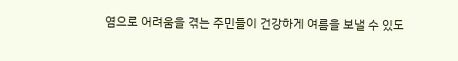염으로 어려움을 겪는 주민들이 건강하게 여름을 보낼 수 있도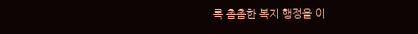록 촘촘한 복지 행정을 이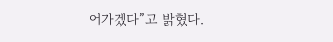어가겠다”고 밝혔다.